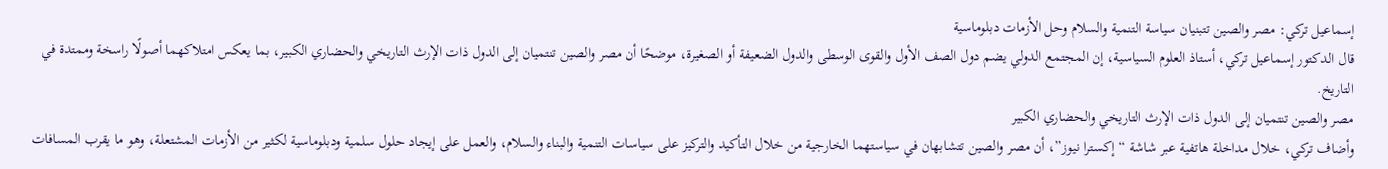إسماعيل تركي: مصر والصين تتبنيان سياسة التنمية والسلام وحل الأزمات دبلوماسية
قال الدكتور إسماعيل تركي، أستاذ العلوم السياسية، إن المجتمع الدولي يضم دول الصف الأول والقوى الوسطى والدول الضعيفة أو الصغيرة، موضحًا أن مصر والصين تنتميان إلى الدول ذات الإرث التاريخي والحضاري الكبير، بما يعكس امتلاكهما أصولًا راسخة وممتدة في التاريخ.
مصر والصين تنتميان إلى الدول ذات الإرث التاريخي والحضاري الكبير
وأضاف تركي، خلال مداخلة هاتفية عبر شاشة “إكسترا نيوز”، أن مصر والصين تتشابهان في سياستهما الخارجية من خلال التأكيد والتركيز على سياسات التنمية والبناء والسلام، والعمل على إيجاد حلول سلمية ودبلوماسية لكثير من الأزمات المشتعلة، وهو ما يقرب المسافات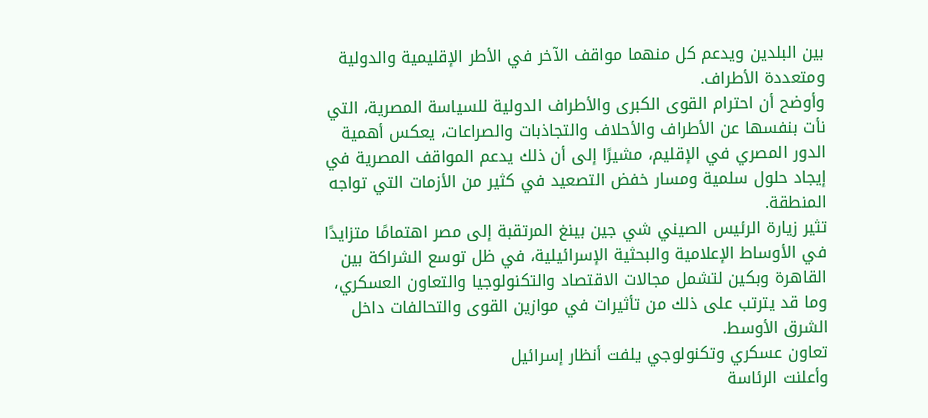بين البلدين ويدعم كل منهما مواقف الآخر في الأطر الإقليمية والدولية ومتعددة الأطراف.
وأوضح أن احترام القوى الكبرى والأطراف الدولية للسياسة المصرية، التي نأت بنفسها عن الأطراف والأحلاف والتجاذبات والصراعات، يعكس أهمية الدور المصري في الإقليم، مشيرًا إلى أن ذلك يدعم المواقف المصرية في إيجاد حلول سلمية ومسار خفض التصعيد في كثير من الأزمات التي تواجه المنطقة.
تثير زيارة الرئيس الصيني شي جين بينغ المرتقبة إلى مصر اهتمامًا متزايدًا في الأوساط الإعلامية والبحثية الإسرائيلية، في ظل توسع الشراكة بين القاهرة وبكين لتشمل مجالات الاقتصاد والتكنولوجيا والتعاون العسكري، وما قد يترتب على ذلك من تأثيرات في موازين القوى والتحالفات داخل الشرق الأوسط.
تعاون عسكري وتكنولوجي يلفت أنظار إسرائيل
وأعلنت الرئاسة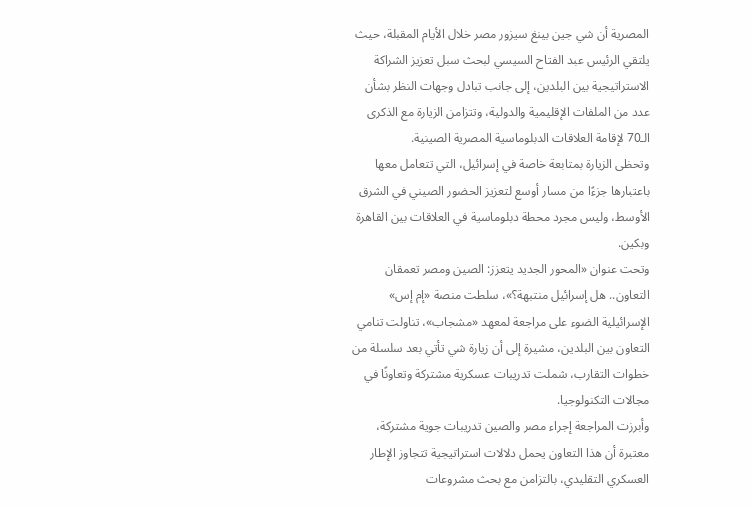المصرية أن شي جين بينغ سيزور مصر خلال الأيام المقبلة، حيث يلتقي الرئيس عبد الفتاح السيسي لبحث سبل تعزيز الشراكة الاستراتيجية بين البلدين، إلى جانب تبادل وجهات النظر بشأن عدد من الملفات الإقليمية والدولية، وتتزامن الزيارة مع الذكرى الـ70 لإقامة العلاقات الدبلوماسية المصرية الصينية.
وتحظى الزيارة بمتابعة خاصة في إسرائيل، التي تتعامل معها باعتبارها جزءًا من مسار أوسع لتعزيز الحضور الصيني في الشرق الأوسط، وليس مجرد محطة دبلوماسية في العلاقات بين القاهرة وبكين.
وتحت عنوان «المحور الجديد يتعزز: الصين ومصر تعمقان التعاون.. هل إسرائيل منتبهة؟»، سلطت منصة «إم إس» الإسرائيلية الضوء على مراجعة لمعهد «مشجاب»، تناولت تنامي التعاون بين البلدين، مشيرة إلى أن زيارة شي تأتي بعد سلسلة من خطوات التقارب، شملت تدريبات عسكرية مشتركة وتعاونًا في مجالات التكنولوجيا.
وأبرزت المراجعة إجراء مصر والصين تدريبات جوية مشتركة، معتبرة أن هذا التعاون يحمل دلالات استراتيجية تتجاوز الإطار العسكري التقليدي، بالتزامن مع بحث مشروعات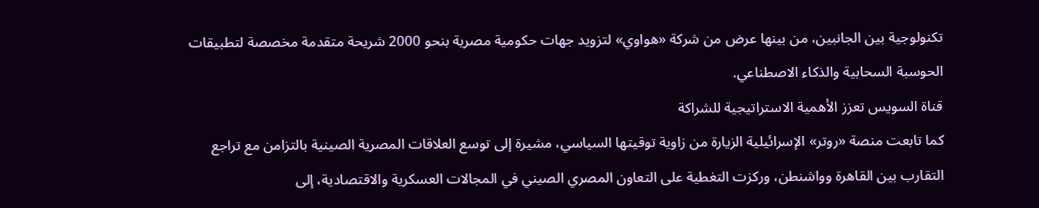تكنولوجية بين الجانبين، من بينها عرض من شركة «هواوي» لتزويد جهات حكومية مصرية بنحو 2000 شريحة متقدمة مخصصة لتطبيقات الحوسبة السحابية والذكاء الاصطناعي.
قناة السويس تعزز الأهمية الاستراتيجية للشراكة
كما تابعت منصة «روتر» الإسرائيلية الزيارة من زاوية توقيتها السياسي، مشيرة إلى توسع العلاقات المصرية الصينية بالتزامن مع تراجع التقارب بين القاهرة وواشنطن، وركزت التغطية على التعاون المصري الصيني في المجالات العسكرية والاقتصادية، إلى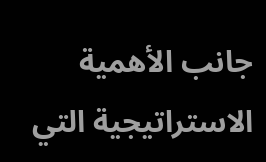جانب الأهمية الاستراتيجية التي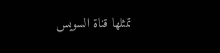تمثلها قناة السويس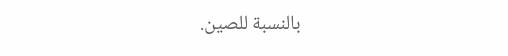بالنسبة للصين.